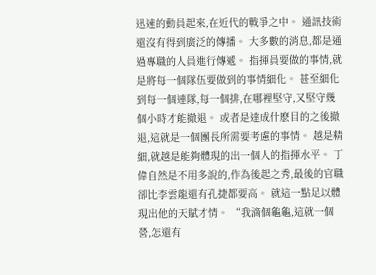迅速的動員起來,在近代的戰爭之中。 通訊技術還沒有得到廣泛的傳播。 大多數的消息,都是通過專職的人員進行傳遞。 指揮員要做的事情,就是將每一個隊伍要做到的事情細化。 甚至細化到每一個連隊,每一個排,在哪裡堅守,又堅守幾個小時才能撤退。 或者是達成什麽目的之後撤退,這就是一個團長所需要考慮的事情。 越是精細,就越是能夠體現的出一個人的指揮水平。 丁偉自然是不用多說的,作為後起之秀,最後的官職卻比李雲龍還有孔捷都要高。 就這一點足以體現出他的天賦才情。 “我滴個龜龜,這就一個營,怎還有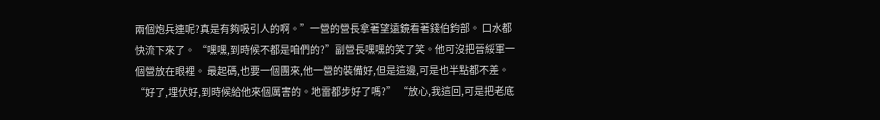兩個炮兵連呢?真是有夠吸引人的啊。”一營的營長拿著望遠鏡看著錢伯鈞部。 口水都快流下來了。 “嘿嘿,到時候不都是咱們的?”副營長嘿嘿的笑了笑。他可沒把晉綏軍一個營放在眼裡。 最起碼,也要一個團來,他一營的裝備好,但是這邊,可是也半點都不差。 “好了,埋伏好,到時候給他來個厲害的。地雷都步好了嗎?” “放心,我這回,可是把老底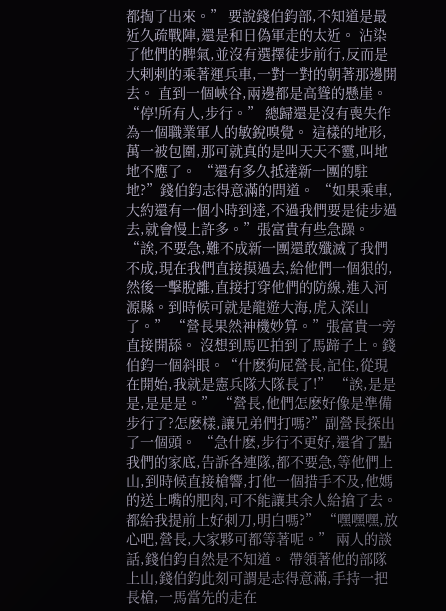都掏了出來。” 要說錢伯鈞部,不知道是最近久疏戰陣,還是和日偽軍走的太近。 沾染了他們的脾氣,並沒有選擇徒步前行,反而是大剌剌的乘著運兵車,一對一對的朝著那邊開去。 直到一個峽谷,兩邊都是高聳的懸崖。 “停!所有人,步行。” 總歸還是沒有喪失作為一個職業軍人的敏銳嗅覺。 這樣的地形,萬一被包圍,那可就真的是叫天天不靈,叫地地不應了。 “還有多久抵達新一團的駐地?”錢伯鈞志得意滿的問道。 “如果乘車,大約還有一個小時到達,不過我們要是徒步過去,就會慢上許多。”張富貴有些急躁。 “誒,不要急,難不成新一團還敢殲滅了我們不成,現在我們直接摸過去,給他們一個狠的,然後一擊脫離,直接打穿他們的防線,進入河源縣。到時候可就是龍遊大海,虎入深山了。” “營長果然神機妙算。”張富貴一旁直接開舔。 沒想到馬匹拍到了馬蹄子上。錢伯鈞一個斜眼。“什麽狗屁營長,記住,從現在開始,我就是憲兵隊大隊長了!” “誒,是是是,是是是。” “營長,他們怎麽好像是準備步行了?怎麽樣,讓兄弟們打嗎?”副營長探出了一個頭。 “急什麽,步行不更好,還省了點我們的家底,告訴各連隊,都不要急,等他們上山,到時候直接槍響,打他一個措手不及,他媽的送上嘴的肥肉,可不能讓其余人給搶了去。都給我提前上好刺刀,明白嗎?” “嘿嘿嘿,放心吧,營長,大家夥可都等著呢。” 兩人的談話,錢伯鈞自然是不知道。 帶領著他的部隊上山,錢伯鈞此刻可謂是志得意滿,手持一把長槍,一馬當先的走在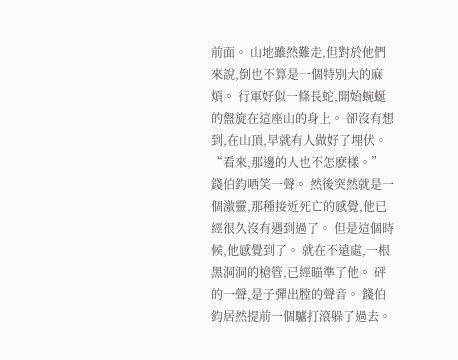前面。 山地雖然難走,但對於他們來說,倒也不算是一個特別大的麻煩。 行軍好似一條長蛇,開始蜿蜒的盤旋在這座山的身上。 卻沒有想到,在山頂,早就有人做好了埋伏。 “看來,那邊的人也不怎麽樣。”錢伯鈞哂笑一聲。 然後突然就是一個激靈,那種接近死亡的感覺,他已經很久沒有遇到過了。 但是這個時候,他感覺到了。 就在不遠處,一根黑洞洞的槍管,已經瞄準了他。 砰的一聲,是子彈出膛的聲音。 錢伯鈞居然提前一個驢打滾躲了過去。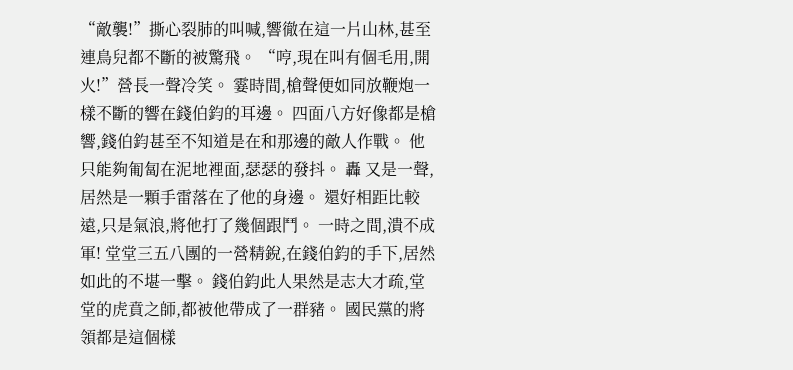“敵襲!”撕心裂肺的叫喊,響徹在這一片山林,甚至連鳥兒都不斷的被驚飛。 “哼,現在叫有個毛用,開火!”營長一聲冷笑。 霎時間,槍聲便如同放鞭炮一樣不斷的響在錢伯鈞的耳邊。 四面八方好像都是槍響,錢伯鈞甚至不知道是在和那邊的敵人作戰。 他只能夠匍匐在泥地裡面,瑟瑟的發抖。 轟 又是一聲,居然是一顆手雷落在了他的身邊。 還好相距比較遠,只是氣浪,將他打了幾個跟鬥。 一時之間,潰不成軍! 堂堂三五八團的一營精銳,在錢伯鈞的手下,居然如此的不堪一擊。 錢伯鈞此人果然是志大才疏,堂堂的虎賁之師,都被他帶成了一群豬。 國民黨的將領都是這個樣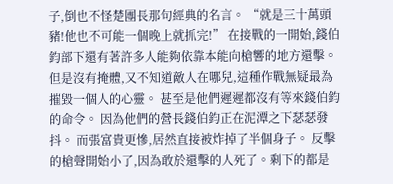子,倒也不怪楚團長那句經典的名言。 “就是三十萬頭豬!他也不可能一個晚上就抓完!” 在接戰的一開始,錢伯鈞部下還有著許多人能夠依靠本能向槍響的地方還擊。 但是沒有掩體,又不知道敵人在哪兒,這種作戰無疑最為摧毀一個人的心靈。 甚至是他們遲遲都沒有等來錢伯鈞的命令。 因為他們的營長錢伯鈞正在泥潭之下瑟瑟發抖。 而張富貴更慘,居然直接被炸掉了半個身子。 反擊的槍聲開始小了,因為敢於還擊的人死了。剩下的都是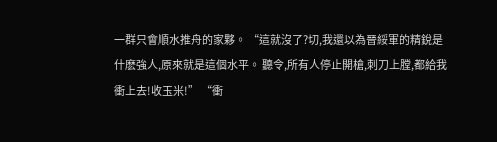一群只會順水推舟的家夥。 “這就沒了?切,我還以為晉綏軍的精銳是什麽強人,原來就是這個水平。 聽令,所有人停止開槍,刺刀上膛,都給我衝上去!收玉米!” “衝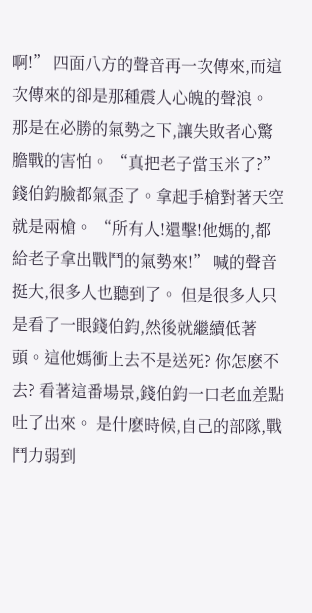啊!” 四面八方的聲音再一次傳來,而這次傳來的卻是那種震人心魄的聲浪。 那是在必勝的氣勢之下,讓失敗者心驚膽戰的害怕。 “真把老子當玉米了?”錢伯鈞臉都氣歪了。拿起手槍對著天空就是兩槍。 “所有人!還擊!他媽的,都給老子拿出戰鬥的氣勢來!” 喊的聲音挺大,很多人也聽到了。 但是很多人只是看了一眼錢伯鈞,然後就繼續低著頭。這他媽衝上去不是送死? 你怎麽不去? 看著這番場景,錢伯鈞一口老血差點吐了出來。 是什麽時候,自己的部隊,戰鬥力弱到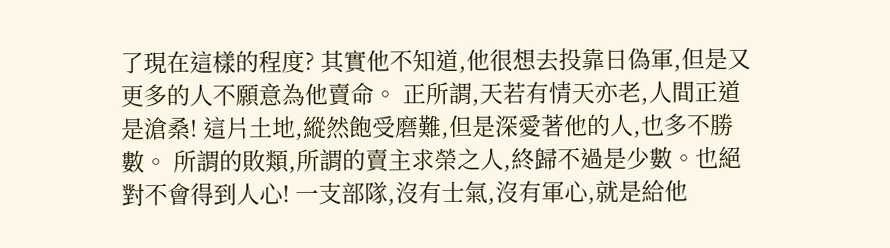了現在這樣的程度? 其實他不知道,他很想去投靠日偽軍,但是又更多的人不願意為他賣命。 正所謂,天若有情天亦老,人間正道是滄桑! 這片土地,縱然飽受磨難,但是深愛著他的人,也多不勝數。 所謂的敗類,所謂的賣主求榮之人,終歸不過是少數。也絕對不會得到人心! 一支部隊,沒有士氣,沒有軍心,就是給他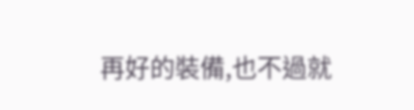再好的裝備,也不過就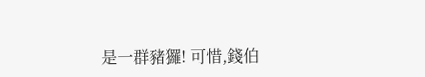是一群豬玀! 可惜,錢伯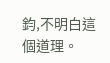鈞,不明白這個道理。